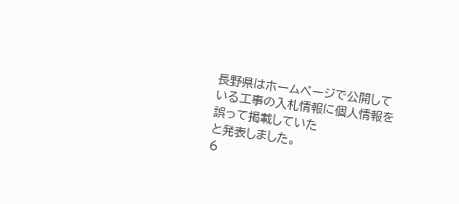長野県はホームページで公開している工事の入札情報に個人情報を誤って掲載していた
と発表しました。
6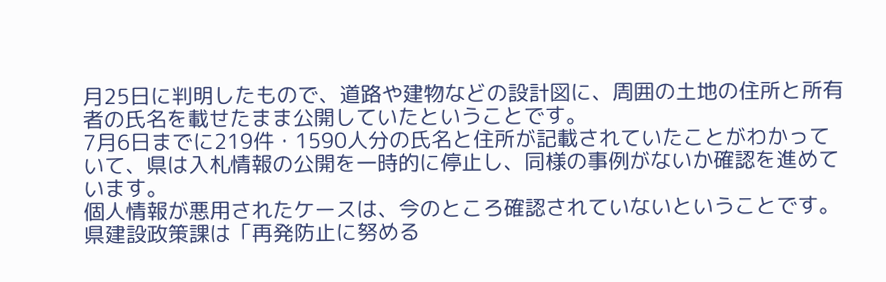月25日に判明したもので、道路や建物などの設計図に、周囲の土地の住所と所有者の氏名を載せたまま公開していたということです。
7月6日までに219件・1590人分の氏名と住所が記載されていたことがわかっていて、県は入札情報の公開を一時的に停止し、同様の事例がないか確認を進めています。
個人情報が悪用されたケースは、今のところ確認されていないということです。
県建設政策課は「再発防止に努める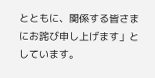とともに、関係する皆さまにお詫び申し上げます」としています。